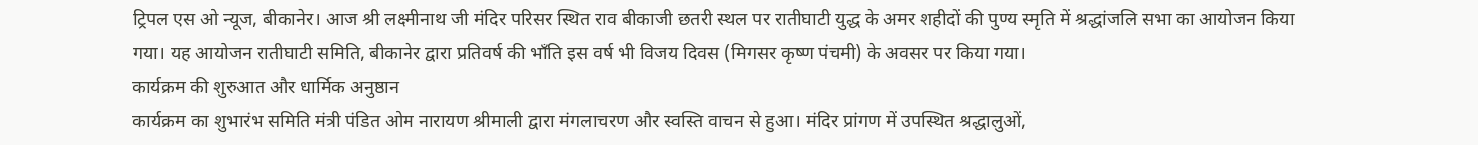ट्रिपल एस ओ न्यूज, बीकानेर। आज श्री लक्ष्मीनाथ जी मंदिर परिसर स्थित राव बीकाजी छतरी स्थल पर रातीघाटी युद्ध के अमर शहीदों की पुण्य स्मृति में श्रद्धांजलि सभा का आयोजन किया गया। यह आयोजन रातीघाटी समिति, बीकानेर द्वारा प्रतिवर्ष की भाँति इस वर्ष भी विजय दिवस (मिगसर कृष्ण पंचमी) के अवसर पर किया गया।
कार्यक्रम की शुरुआत और धार्मिक अनुष्ठान
कार्यक्रम का शुभारंभ समिति मंत्री पंडित ओम नारायण श्रीमाली द्वारा मंगलाचरण और स्वस्ति वाचन से हुआ। मंदिर प्रांगण में उपस्थित श्रद्धालुओं,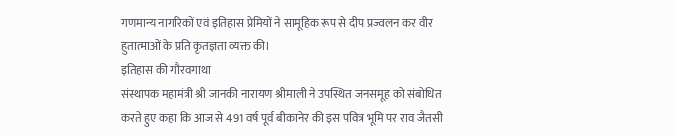गणमान्य नागरिकों एवं इतिहास प्रेमियों ने सामूहिक रूप से दीप प्रज्वलन कर वीर हुतात्माओं के प्रति कृतज्ञता व्यक्त की।
इतिहास की गौरवगाथा
संस्थापक महामंत्री श्री जानकी नारायण श्रीमाली ने उपस्थित जनसमूह को संबोधित करते हुए कहा कि आज से 491 वर्ष पूर्व बीकानेर की इस पवित्र भूमि पर राव जैतसी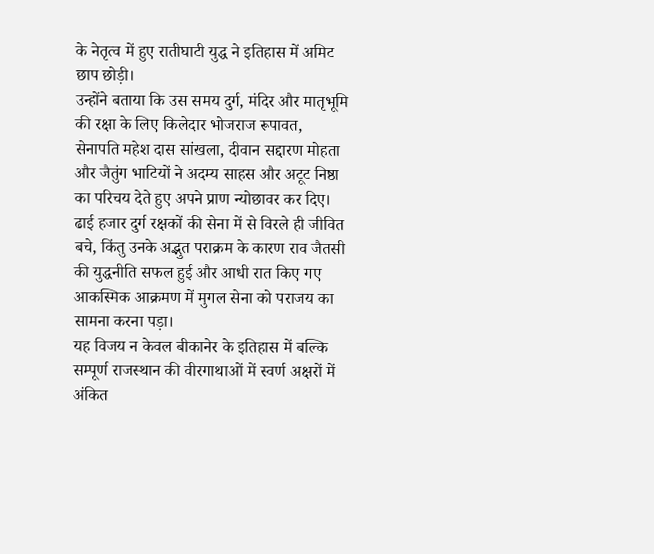के नेतृत्व में हुए रातीघाटी युद्ध ने इतिहास में अमिट छाप छोड़ी।
उन्होंने बताया कि उस समय दुर्ग, मंदिर और मातृभूमि की रक्षा के लिए किलेदार भोजराज रूपावत, सेनापति महेश दास सांखला, दीवान सद्दारण मोहता और जैतुंग भाटियों ने अदम्य साहस और अटूट निष्ठा का परिचय देते हुए अपने प्राण न्योछावर कर दिए।
ढाई हजार दुर्ग रक्षकों की सेना में से विरले ही जीवित बचे, किंतु उनके अद्भुत पराक्रम के कारण राव जैतसी की युद्धनीति सफल हुई और आधी रात किए गए आकस्मिक आक्रमण में मुगल सेना को पराजय का सामना करना पड़ा।
यह विजय न केवल बीकानेर के इतिहास में बल्कि सम्पूर्ण राजस्थान की वीरगाथाओं में स्वर्ण अक्षरों में अंकित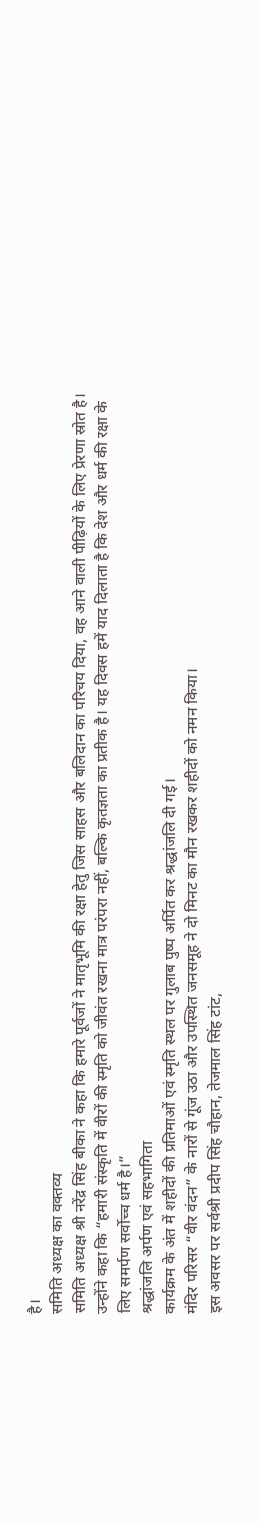है।
समिति अध्यक्ष का वक्तव्य
समिति अध्यक्ष श्री नरेंद्र सिंह बीका ने कहा कि हमारे पूर्वजों ने मातृभूमि की रक्षा हेतु जिस साहस और बलिदान का परिचय दिया, वह आने वाली पीढ़ियों के लिए प्रेरणा स्रोत है।
उन्होंने कहा कि “हमारी संस्कृति में वीरों की स्मृति को जीवंत रखना मात्र परंपरा नहीं, बल्कि कृतज्ञता का प्रतीक है। यह दिवस हमें याद दिलाता है कि देश और धर्म की रक्षा के लिए समर्पण सर्वोच्च धर्म है।”
श्रद्धांजलि अर्पण एवं सहभागिता
कार्यक्रम के अंत में शहीदों की प्रतिमाओं एवं स्मृति स्थल पर गुलाब पुष्प अर्पित कर श्रद्धांजलि दी गई।
मंदिर परिसर “वीर वंदन” के नारों से गूंज उठा और उपस्थित जनसमूह ने दो मिनट का मौन रखकर शहीदों को नमन किया।
इस अवसर पर सर्वश्री प्रदीप सिंह चौहान, तेजमाल सिंह टांट,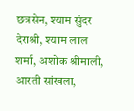छत्रसेन, श्याम सुंदर देराश्री, श्याम लाल शर्मा, अशोक श्रीमाली, आरती सांखला,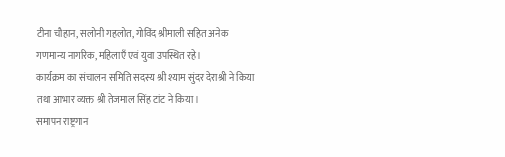टीना चौहान, सलोनी गहलोत, गोविंद श्रीमाली सहित अनेक गणमान्य नागरिक, महिलाएँ एवं युवा उपस्थित रहे।
कार्यक्रम का संचालन समिति सदस्य श्री श्याम सुंदर देराश्री ने किया तथा आभार व्यक्त श्री तेजमाल सिंह टांट ने किया।
समापन राष्ट्रगान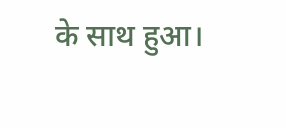के साथ हुआ।